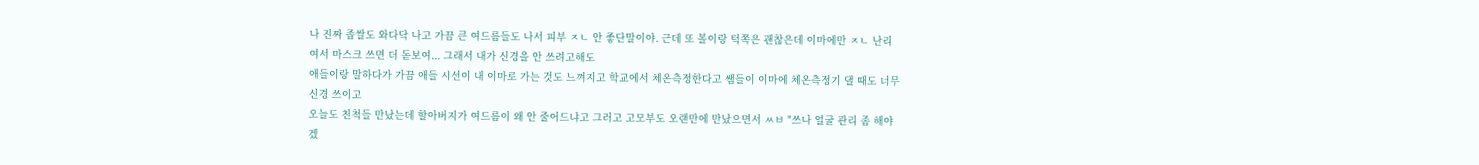나 진짜 좁쌀도 와다닥 나고 가끔 큰 여드름들도 나서 피부 ㅈㄴ 안 좋단말이야. 근데 또 볼이랑 턱쪽은 괜찮은데 이마에만 ㅈㄴ 난리여서 마스크 쓰면 더 돋보여... 그래서 내가 신경을 안 쓰려고해도
애들이랑 말하다가 가끔 애들 시선이 내 이마로 가는 것도 느껴지고 학교에서 체온측정한다고 쌤들이 이마에 체온측정기 댈 때도 너무 신경 쓰이고
오늘도 친척들 만났는데 할아버지가 여드름이 왜 안 줄어드냐고 그러고 고모부도 오랜만에 만났으면서 ㅆㅂ "쓰나 얼굴 관리 좀 해야겠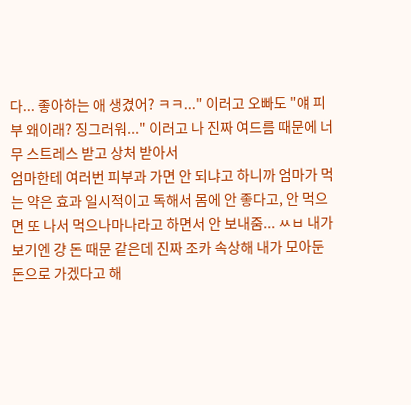다... 좋아하는 애 생겼어? ㅋㅋ..." 이러고 오빠도 "얘 피부 왜이래? 징그러워..." 이러고 나 진짜 여드름 때문에 너무 스트레스 받고 상처 받아서
엄마한테 여러번 피부과 가면 안 되냐고 하니까 엄마가 먹는 약은 효과 일시적이고 독해서 몸에 안 좋다고, 안 먹으면 또 나서 먹으나마나라고 하면서 안 보내줌... ㅆㅂ 내가 보기엔 걍 돈 때문 같은데 진짜 조카 속상해 내가 모아둔 돈으로 가겠다고 해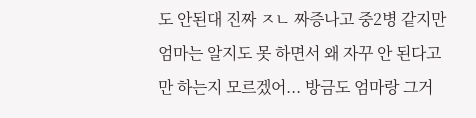도 안된대 진짜 ㅈㄴ 짜증나고 중2병 같지만 엄마는 알지도 못 하면서 왜 자꾸 안 된다고만 하는지 모르겠어... 방금도 엄마랑 그거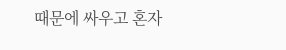때문에 싸우고 혼자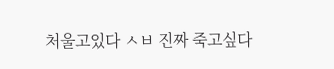처울고있다 ㅅㅂ 진짜 죽고싶다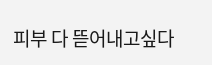피부 다 뜯어내고싶다